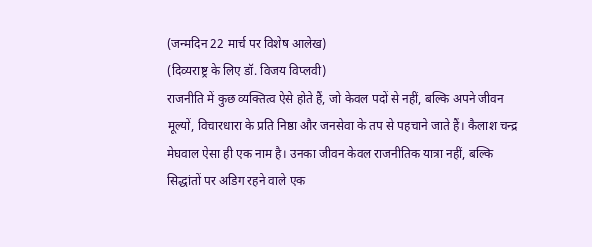(जन्मदिन 22 मार्च पर विशेष आलेख)
(दिव्यराष्ट्र के लिए डॉ. विजय विप्लवी)
राजनीति में कुछ व्यक्तित्व ऐसे होते हैं, जो केवल पदों से नहीं, बल्कि अपने जीवन मूल्यों, विचारधारा के प्रति निष्ठा और जनसेवा के तप से पहचाने जाते हैं। कैलाश चन्द्र मेघवाल ऐसा ही एक नाम है। उनका जीवन केवल राजनीतिक यात्रा नहीं, बल्कि सिद्धांतों पर अडिग रहने वाले एक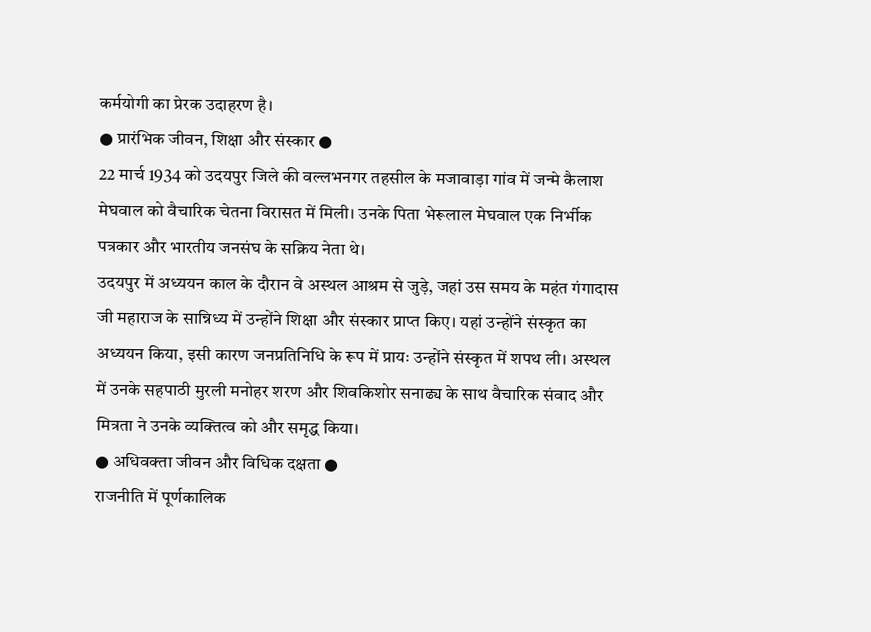कर्मयोगी का प्रेरक उदाहरण है।
● प्रारंभिक जीवन, शिक्षा और संस्कार ●
22 मार्च 1934 को उदयपुर जिले की वल्लभनगर तहसील के मजावाड़ा गांव में जन्मे कैलाश मेघवाल को वैचारिक चेतना विरासत में मिली। उनके पिता भेरूलाल मेघवाल एक निर्भीक पत्रकार और भारतीय जनसंघ के सक्रिय नेता थे।
उदयपुर में अध्ययन काल के दौरान वे अस्थल आश्रम से जुड़े, जहां उस समय के महंत गंगादास जी महाराज के सान्निध्य में उन्होंने शिक्षा और संस्कार प्राप्त किए। यहां उन्होंने संस्कृत का अध्ययन किया, इसी कारण जनप्रतिनिधि के रूप में प्रायः उन्होंने संस्कृत में शपथ ली। अस्थल में उनके सहपाठी मुरली मनोहर शरण और शिवकिशोर सनाढ्य के साथ वैचारिक संवाद और मित्रता ने उनके व्यक्तित्व को और समृद्ध किया।
● अधिवक्ता जीवन और विधिक दक्षता ●
राजनीति में पूर्णकालिक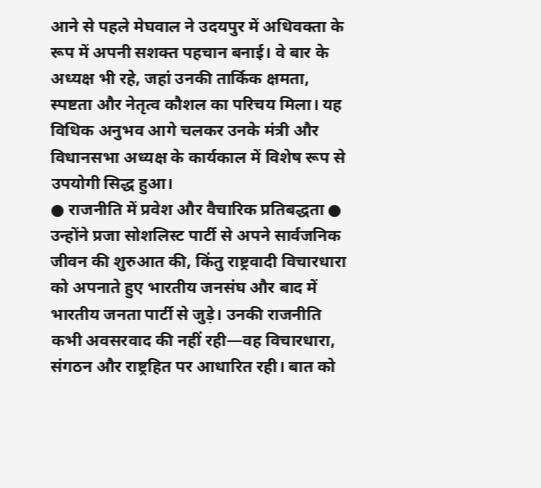आने से पहले मेघवाल ने उदयपुर में अधिवक्ता के रूप में अपनी सशक्त पहचान बनाई। वे बार के अध्यक्ष भी रहे, जहां उनकी तार्किक क्षमता, स्पष्टता और नेतृत्व कौशल का परिचय मिला। यह विधिक अनुभव आगे चलकर उनके मंत्री और विधानसभा अध्यक्ष के कार्यकाल में विशेष रूप से उपयोगी सिद्ध हुआ।
● राजनीति में प्रवेश और वैचारिक प्रतिबद्धता ●
उन्होंने प्रजा सोशलिस्ट पार्टी से अपने सार्वजनिक जीवन की शुरुआत की, किंतु राष्ट्रवादी विचारधारा को अपनाते हुए भारतीय जनसंघ और बाद में भारतीय जनता पार्टी से जुड़े। उनकी राजनीति कभी अवसरवाद की नहीं रही—वह विचारधारा, संगठन और राष्ट्रहित पर आधारित रही। बात को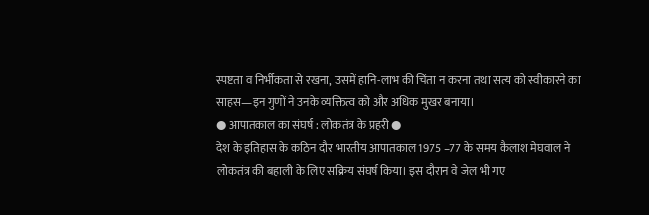स्पष्टता व निर्भीकता से रखना, उसमें हानि-लाभ की चिंता न करना तथा सत्य को स्वीकारने का साहस—इन गुणों ने उनके व्यक्तित्व को और अधिक मुखर बनाया।
● आपातकाल का संघर्ष : लोकतंत्र के प्रहरी ●
देश के इतिहास के कठिन दौर भारतीय आपातकाल 1975 –77 के समय कैलाश मेघवाल ने लोकतंत्र की बहाली के लिए सक्रिय संघर्ष किया। इस दौरान वे जेल भी गए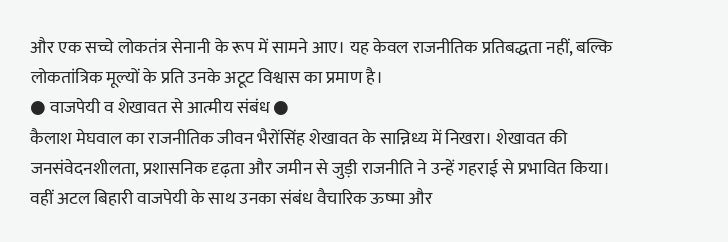और एक सच्चे लोकतंत्र सेनानी के रूप में सामने आए। यह केवल राजनीतिक प्रतिबद्धता नहीं, बल्कि लोकतांत्रिक मूल्यों के प्रति उनके अटूट विश्वास का प्रमाण है।
● वाजपेयी व शेखावत से आत्मीय संबंध ●
कैलाश मेघवाल का राजनीतिक जीवन भैरोंसिंह शेखावत के सान्निध्य में निखरा। शेखावत की जनसंवेदनशीलता, प्रशासनिक दृढ़ता और जमीन से जुड़ी राजनीति ने उन्हें गहराई से प्रभावित किया।
वहीं अटल बिहारी वाजपेयी के साथ उनका संबंध वैचारिक ऊष्मा और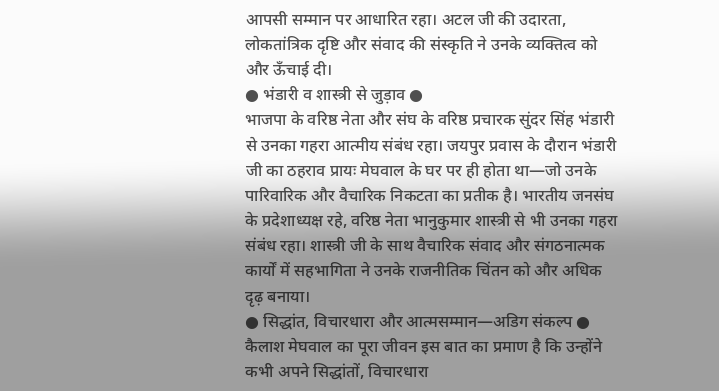आपसी सम्मान पर आधारित रहा। अटल जी की उदारता, लोकतांत्रिक दृष्टि और संवाद की संस्कृति ने उनके व्यक्तित्व को और ऊँचाई दी।
● भंडारी व शास्त्री से जुड़ाव ●
भाजपा के वरिष्ठ नेता और संघ के वरिष्ठ प्रचारक सुंदर सिंह भंडारी से उनका गहरा आत्मीय संबंध रहा। जयपुर प्रवास के दौरान भंडारी जी का ठहराव प्रायः मेघवाल के घर पर ही होता था—जो उनके पारिवारिक और वैचारिक निकटता का प्रतीक है। भारतीय जनसंघ के प्रदेशाध्यक्ष रहे, वरिष्ठ नेता भानुकुमार शास्त्री से भी उनका गहरा संबंध रहा। शास्त्री जी के साथ वैचारिक संवाद और संगठनात्मक कार्यों में सहभागिता ने उनके राजनीतिक चिंतन को और अधिक दृढ़ बनाया।
● सिद्धांत, विचारधारा और आत्मसम्मान—अडिग संकल्प ●
कैलाश मेघवाल का पूरा जीवन इस बात का प्रमाण है कि उन्होंने कभी अपने सिद्धांतों, विचारधारा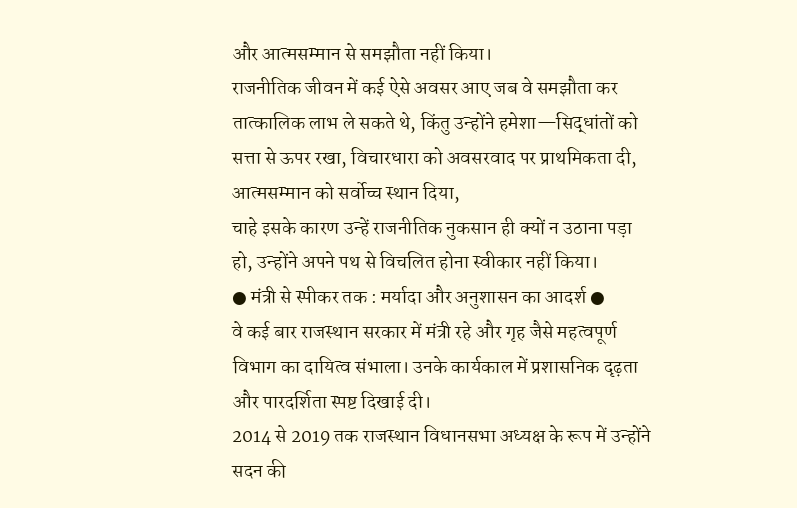और आत्मसम्मान से समझौता नहीं किया।
राजनीतिक जीवन में कई ऐसे अवसर आए जब वे समझौता कर तात्कालिक लाभ ले सकते थे, किंतु उन्होंने हमेशा—सिद्धांतों को सत्ता से ऊपर रखा, विचारधारा को अवसरवाद पर प्राथमिकता दी,
आत्मसम्मान को सर्वोच्च स्थान दिया,
चाहे इसके कारण उन्हें राजनीतिक नुकसान ही क्यों न उठाना पड़ा हो, उन्होंने अपने पथ से विचलित होना स्वीकार नहीं किया।
● मंत्री से स्पीकर तक : मर्यादा और अनुशासन का आदर्श ●
वे कई बार राजस्थान सरकार में मंत्री रहे और गृह जैसे महत्वपूर्ण विभाग का दायित्व संभाला। उनके कार्यकाल में प्रशासनिक दृढ़ता और पारदर्शिता स्पष्ट दिखाई दी।
2014 से 2019 तक राजस्थान विधानसभा अध्यक्ष के रूप में उन्होंने सदन की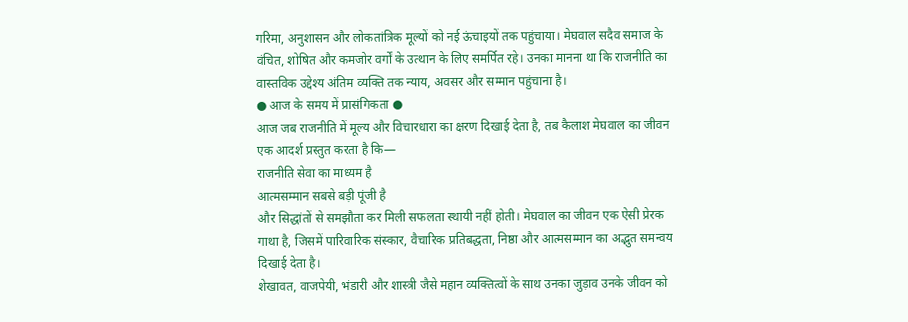गरिमा, अनुशासन और लोकतांत्रिक मूल्यों को नई ऊंचाइयों तक पहुंचाया। मेघवाल सदैव समाज के वंचित, शोषित और कमजोर वर्गों के उत्थान के लिए समर्पित रहे। उनका मानना था कि राजनीति का वास्तविक उद्देश्य अंतिम व्यक्ति तक न्याय, अवसर और सम्मान पहुंचाना है।
● आज के समय में प्रासंगिकता ●
आज जब राजनीति में मूल्य और विचारधारा का क्षरण दिखाई देता है, तब कैलाश मेघवाल का जीवन एक आदर्श प्रस्तुत करता है कि—
राजनीति सेवा का माध्यम है
आत्मसम्मान सबसे बड़ी पूंजी है
और सिद्धांतों से समझौता कर मिली सफलता स्थायी नहीं होती। मेघवाल का जीवन एक ऐसी प्रेरक गाथा है, जिसमें पारिवारिक संस्कार, वैचारिक प्रतिबद्धता, निष्ठा और आत्मसम्मान का अद्भुत समन्वय दिखाई देता है।
शेखावत, वाजपेयी, भंडारी और शास्त्री जैसे महान व्यक्तित्वों के साथ उनका जुड़ाव उनके जीवन को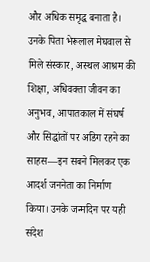और अधिक समृद्ध बनाता है। उनके पिता भेरूलाल मेघवाल से मिले संस्कार, अस्थल आश्रम की शिक्षा, अधिवक्ता जीवन का अनुभव, आपातकाल में संघर्ष और सिद्धांतों पर अडिग रहने का साहस—इन सबने मिलकर एक आदर्श जननेता का निर्माण किया। उनके जन्मदिन पर यही संदेश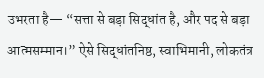उभरता है— “सत्ता से बड़ा सिद्धांत है, और पद से बड़ा आत्मसम्मान।” ऐसे सिद्धांतनिष्ठ, स्वाभिमानी, लोकतंत्र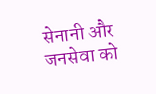सेनानी और जनसेवा को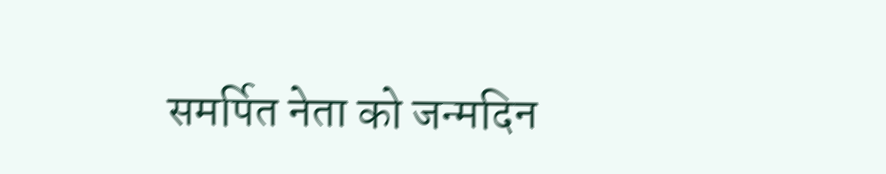समर्पित नेता को जन्मदिन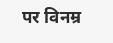पर विनम्र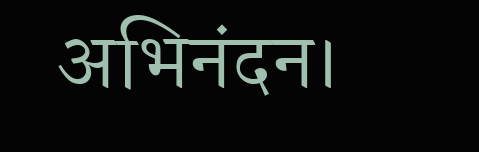अभिनंदन।